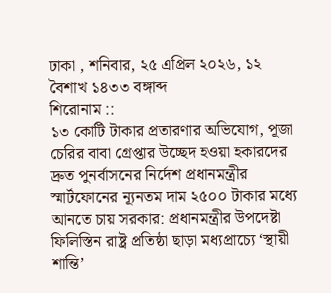ঢাকা , শনিবার, ২৫ এপ্রিল ২০২৬, ১২ বৈশাখ ১৪৩৩ বঙ্গাব্দ
শিরোনাম ::
১৩ কোটি টাকার প্রতারণার অভিযোগ, পূজা চেরির বাবা গ্রেপ্তার উচ্ছেদ হওয়া হকারদের দ্রুত পুনর্বাসনের নির্দেশ প্রধানমন্ত্রীর স্মার্টফোনের ন্যূনতম দাম ২৫০০ টাকার মধ্যে আনতে চায় সরকার: প্রধানমন্ত্রীর উপদেষ্টা ফিলিস্তিন রাষ্ট্র প্রতিষ্ঠা ছাড়া মধ্যপ্রাচ্যে ‘স্থায়ী শান্তি’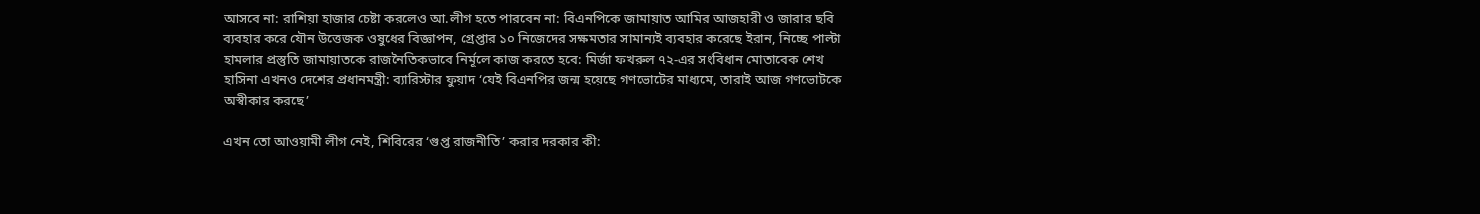আসবে না: রাশিয়া হাজার চেষ্টা করলেও আ.লীগ হতে পারবেন না: বিএনপিকে জামায়াত আমির আজহারী ও জারার ছবি ব্যবহার করে যৌন উত্তেজক ওষুধের বিজ্ঞাপন, গ্রেপ্তার ১০ নিজেদের সক্ষমতার সামান্যই ব্যবহার করেছে ইরান, নিচ্ছে পাল্টা হামলার প্রস্তুতি জামায়াতকে রাজনৈতিকভাবে নির্মূলে কাজ করতে হবে: মির্জা ফখরুল ৭২-এর সংবিধান মোতাবেক শেখ হাসিনা এখনও দেশের প্রধানমন্ত্রী: ব্যারিস্টার ফুয়াদ ‘যেই বিএনপির জন্ম হয়েছে গণভোটের মাধ্যমে, তারাই আজ গণভোটকে অস্বীকার করছে’

এখন তো আওয়ামী লীগ নেই, শিবিরের ‘গুপ্ত রাজনীতি’ করার দরকার কী: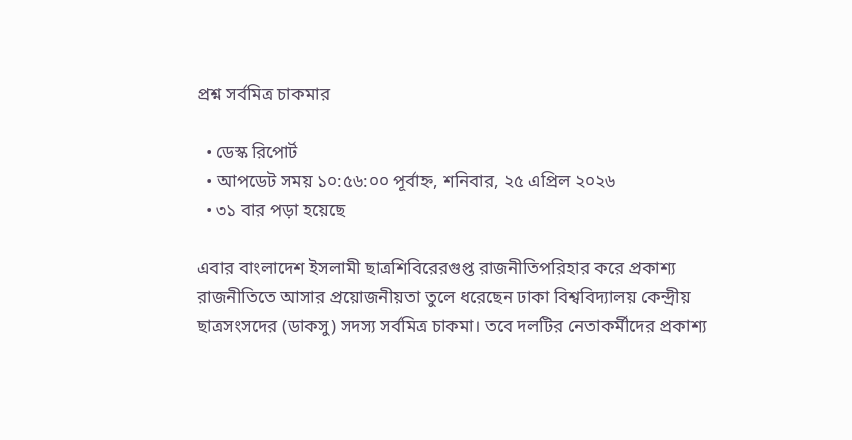প্রশ্ন সর্বমিত্র চাকমার

  • ডেস্ক রিপোর্ট
  • আপডেট সময় ১০:৫৬:০০ পূর্বাহ্ন, শনিবার, ২৫ এপ্রিল ২০২৬
  • ৩১ বার পড়া হয়েছে

এবার বাংলাদেশ ইসলামী ছাত্রশিবিরেরগুপ্ত রাজনীতিপরিহার করে প্রকাশ্য রাজনীতিতে আসার প্রয়োজনীয়তা তুলে ধরেছেন ঢাকা বিশ্ববিদ্যালয় কেন্দ্রীয় ছাত্রসংসদের (ডাকসু) সদস্য সর্বমিত্র চাকমা। তবে দলটির নেতাকর্মীদের প্রকাশ্য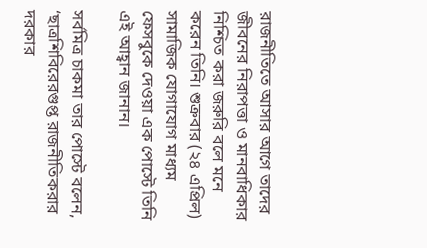রাজনীতিতে আসার আগে তাদের জীবনের নিরাপত্তা ও মানবাধিকার নিশ্চিত করা জরুরি বলে মনে করেন তিনি। শুক্রবার (২৪ এপ্রিল) সামাজিক যোগাযোগ মাধ্যম ফেসবুকে দেওয়া এক পোস্টে তিনি এই আহ্বান জানান।

সর্বমিত্র চাকমা তার পোস্টে বলেন, ‘ছাত্রশিবিরেরগুপ্ত রাজনীতিকরার দরকার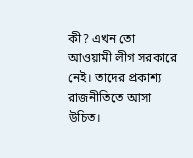কী? এখন তো আওয়ামী লীগ সরকারে নেই। তাদের প্রকাশ্য রাজনীতিতে আসা উচিত।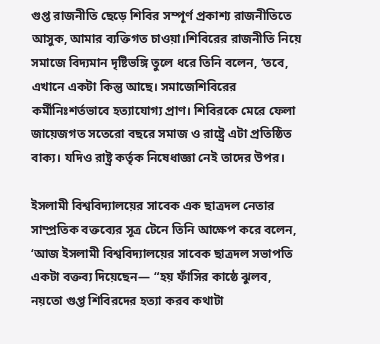গুপ্ত রাজনীতি ছেড়ে শিবির সম্পূর্ণ প্রকাশ্য রাজনীতিতে আসুক, আমার ব্যক্তিগত চাওয়া।শিবিরের রাজনীতি নিয়ে সমাজে বিদ্যমান দৃষ্টিভঙ্গি তুলে ধরে তিনি বলেন, ‘তবে, এখানে একটা কিন্তু আছে। সমাজেশিবিরের কর্মীনিঃশর্তভাবে হত্যাযোগ্য প্রাণ। শিবিরকে মেরে ফেলা জায়েজগত সতেরো বছরে সমাজ ও রাষ্ট্রে এটা প্রতিষ্ঠিত বাক্য। যদিও রাষ্ট্র কর্তৃক নিষেধাজ্ঞা নেই তাদের উপর।

ইসলামী বিশ্ববিদ্যালয়ের সাবেক এক ছাত্রদল নেতার সাম্প্রতিক বক্তব্যের সূত্র টেনে তিনি আক্ষেপ করে বলেন, ‘আজ ইসলামী বিশ্ববিদ্যালয়ের সাবেক ছাত্রদল সভাপতি একটা বক্তব্য দিয়েছেন— “হয় ফাঁসির কাষ্ঠে ঝুলব, নয়তো গুপ্ত শিবিরদের হত্যা করব কথাটা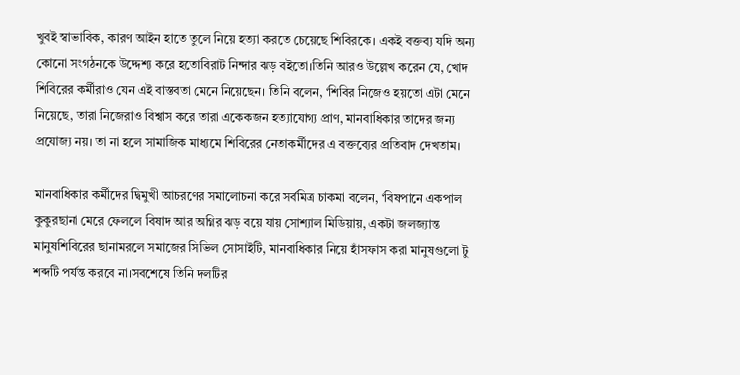খুবই স্বাভাবিক, কারণ আইন হাতে তুলে নিয়ে হত্যা করতে চেয়েছে শিবিরকে। একই বক্তব্য যদি অন্য কোনো সংগঠনকে উদ্দেশ্য করে হতোবিরাট নিন্দার ঝড় বইতো।তিনি আরও উল্লেখ করেন যে, খোদ শিবিরের কর্মীরাও যেন এই বাস্তবতা মেনে নিয়েছেন। তিনি বলেন, ‘শিবির নিজেও হয়তো এটা মেনে নিয়েছে, তারা নিজেরাও বিশ্বাস করে তারা একেকজন হত্যাযোগ্য প্রাণ, মানবাধিকার তাদের জন্য প্রযোজ্য নয়। তা না হলে সামাজিক মাধ্যমে শিবিরের নেতাকর্মীদের এ বক্তব্যের প্রতিবাদ দেখতাম।

মানবাধিকার কর্মীদের দ্বিমুখী আচরণের সমালোচনা করে সর্বমিত্র চাকমা বলেন, ‘বিষপানে একপাল কুকুরছানা মেরে ফেললে বিষাদ আর অগ্নির ঝড় বয়ে যায় সোশ্যাল মিডিয়ায়, একটা জলজ্যান্ত মানুষশিবিরের ছানামরলে সমাজের সিভিল সোসাইটি, মানবাধিকার নিয়ে হাঁসফাস করা মানুষগুলো টু শব্দটি পর্যন্ত করবে না।সবশেষে তিনি দলটির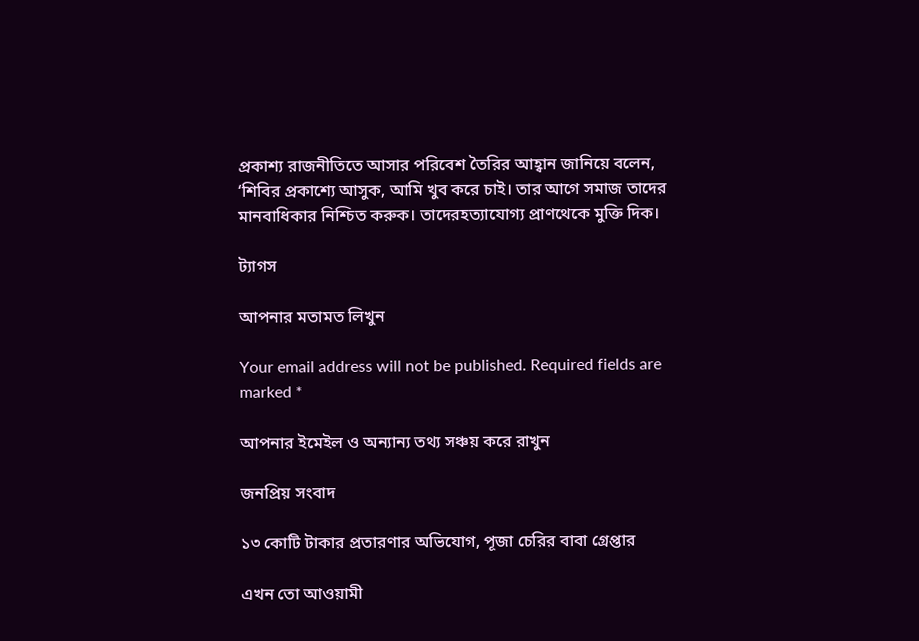প্রকাশ্য রাজনীতিতে আসার পরিবেশ তৈরির আহ্বান জানিয়ে বলেন, ‘শিবির প্রকাশ্যে আসুক, আমি খুব করে চাই। তার আগে সমাজ তাদের মানবাধিকার নিশ্চিত করুক। তাদেরহত্যাযোগ্য প্রাণথেকে মুক্তি দিক।

ট্যাগস

আপনার মতামত লিখুন

Your email address will not be published. Required fields are marked *

আপনার ইমেইল ও অন্যান্য তথ্য সঞ্চয় করে রাখুন

জনপ্রিয় সংবাদ

১৩ কোটি টাকার প্রতারণার অভিযোগ, পূজা চেরির বাবা গ্রেপ্তার

এখন তো আওয়ামী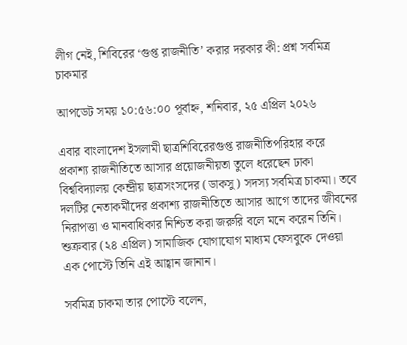লীগ নেই, শিবিরের ‘গুপ্ত রাজনীতি’ করার দরকার কী: প্রশ্ন সর্বমিত্র চাকমার

আপডেট সময় ১০:৫৬:০০ পূর্বাহ্ন, শনিবার, ২৫ এপ্রিল ২০২৬

এবার বাংলাদেশ ইসলামী ছাত্রশিবিরেরগুপ্ত রাজনীতিপরিহার করে প্রকাশ্য রাজনীতিতে আসার প্রয়োজনীয়তা তুলে ধরেছেন ঢাকা বিশ্ববিদ্যালয় কেন্দ্রীয় ছাত্রসংসদের (ডাকসু) সদস্য সর্বমিত্র চাকমা। তবে দলটির নেতাকর্মীদের প্রকাশ্য রাজনীতিতে আসার আগে তাদের জীবনের নিরাপত্তা ও মানবাধিকার নিশ্চিত করা জরুরি বলে মনে করেন তিনি। শুক্রবার (২৪ এপ্রিল) সামাজিক যোগাযোগ মাধ্যম ফেসবুকে দেওয়া এক পোস্টে তিনি এই আহ্বান জানান।

সর্বমিত্র চাকমা তার পোস্টে বলেন,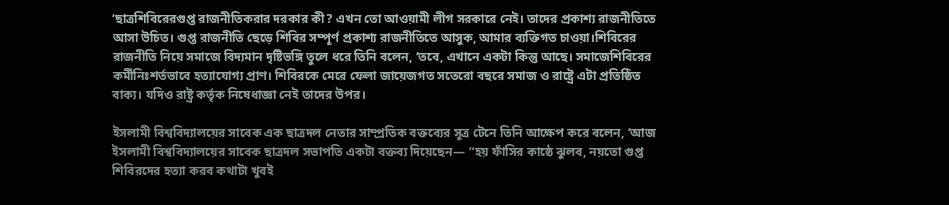‘ছাত্রশিবিরেরগুপ্ত রাজনীতিকরার দরকার কী? এখন তো আওয়ামী লীগ সরকারে নেই। তাদের প্রকাশ্য রাজনীতিতে আসা উচিত। গুপ্ত রাজনীতি ছেড়ে শিবির সম্পূর্ণ প্রকাশ্য রাজনীতিতে আসুক, আমার ব্যক্তিগত চাওয়া।শিবিরের রাজনীতি নিয়ে সমাজে বিদ্যমান দৃষ্টিভঙ্গি তুলে ধরে তিনি বলেন, ‘তবে, এখানে একটা কিন্তু আছে। সমাজেশিবিরের কর্মীনিঃশর্তভাবে হত্যাযোগ্য প্রাণ। শিবিরকে মেরে ফেলা জায়েজগত সতেরো বছরে সমাজ ও রাষ্ট্রে এটা প্রতিষ্ঠিত বাক্য। যদিও রাষ্ট্র কর্তৃক নিষেধাজ্ঞা নেই তাদের উপর।

ইসলামী বিশ্ববিদ্যালয়ের সাবেক এক ছাত্রদল নেতার সাম্প্রতিক বক্তব্যের সূত্র টেনে তিনি আক্ষেপ করে বলেন, ‘আজ ইসলামী বিশ্ববিদ্যালয়ের সাবেক ছাত্রদল সভাপতি একটা বক্তব্য দিয়েছেন— “হয় ফাঁসির কাষ্ঠে ঝুলব, নয়তো গুপ্ত শিবিরদের হত্যা করব কথাটা খুবই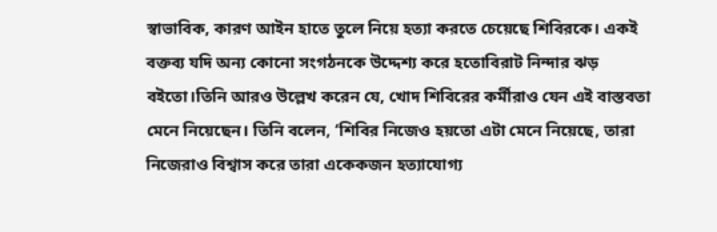স্বাভাবিক, কারণ আইন হাতে তুলে নিয়ে হত্যা করতে চেয়েছে শিবিরকে। একই বক্তব্য যদি অন্য কোনো সংগঠনকে উদ্দেশ্য করে হতোবিরাট নিন্দার ঝড় বইতো।তিনি আরও উল্লেখ করেন যে, খোদ শিবিরের কর্মীরাও যেন এই বাস্তবতা মেনে নিয়েছেন। তিনি বলেন, ‘শিবির নিজেও হয়তো এটা মেনে নিয়েছে, তারা নিজেরাও বিশ্বাস করে তারা একেকজন হত্যাযোগ্য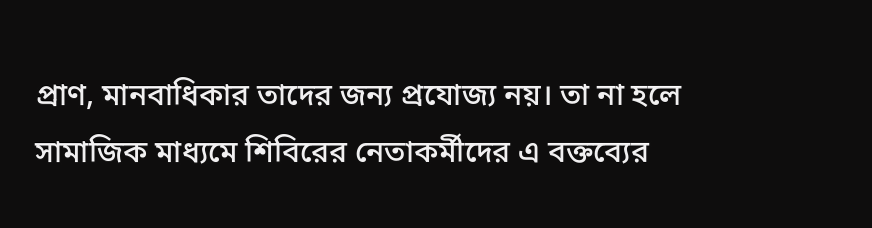প্রাণ, মানবাধিকার তাদের জন্য প্রযোজ্য নয়। তা না হলে সামাজিক মাধ্যমে শিবিরের নেতাকর্মীদের এ বক্তব্যের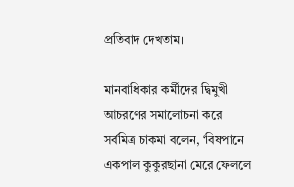প্রতিবাদ দেখতাম।

মানবাধিকার কর্মীদের দ্বিমুখী আচরণের সমালোচনা করে সর্বমিত্র চাকমা বলেন, ‘বিষপানে একপাল কুকুরছানা মেরে ফেললে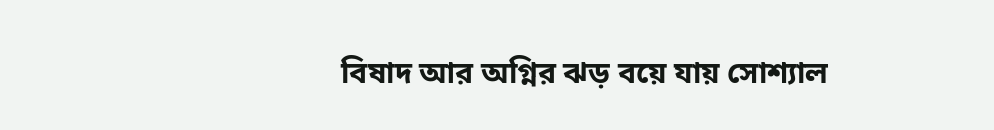বিষাদ আর অগ্নির ঝড় বয়ে যায় সোশ্যাল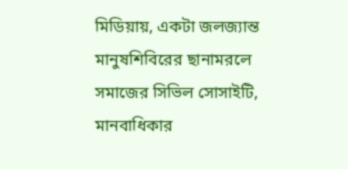মিডিয়ায়, একটা জলজ্যান্ত মানুষশিবিরের ছানামরলে সমাজের সিভিল সোসাইটি, মানবাধিকার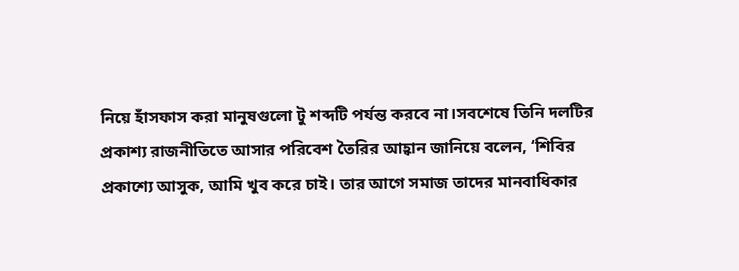নিয়ে হাঁসফাস করা মানুষগুলো টু শব্দটি পর্যন্ত করবে না।সবশেষে তিনি দলটির প্রকাশ্য রাজনীতিতে আসার পরিবেশ তৈরির আহ্বান জানিয়ে বলেন, ‘শিবির প্রকাশ্যে আসুক, আমি খুব করে চাই। তার আগে সমাজ তাদের মানবাধিকার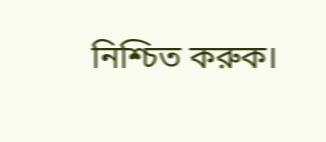নিশ্চিত করুক।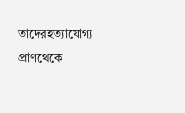তাদেরহত্যাযোগ্য প্রাণথেকে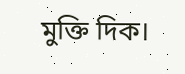মুক্তি দিক।